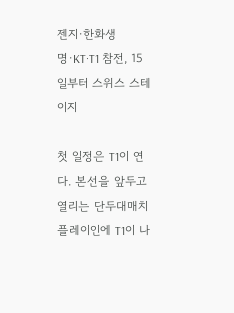젠지·한화생명·KT·T1 참전, 15일부터 스위스 스테이지

첫 일정은 T1이 연다. 본선을 앞두고 열리는 단두대매치 플레이인에 T1이 나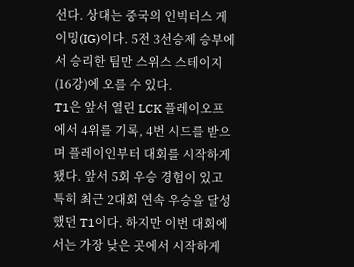선다. 상대는 중국의 인빅터스 게이밍(IG)이다. 5전 3선승제 승부에서 승리한 팀만 스위스 스테이지(16강)에 오를 수 있다.
T1은 앞서 열린 LCK 플레이오프에서 4위를 기록, 4번 시드를 받으며 플레이인부터 대회를 시작하게 됐다. 앞서 5회 우승 경험이 있고 특히 최근 2대회 연속 우승을 달성했던 T1이다. 하지만 이번 대회에서는 가장 낮은 곳에서 시작하게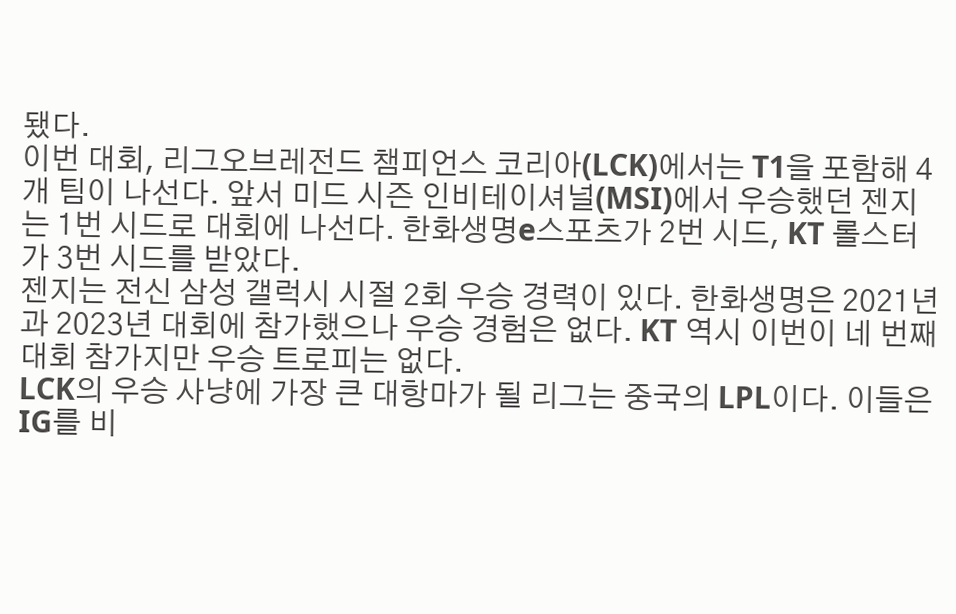됐다.
이번 대회, 리그오브레전드 챔피언스 코리아(LCK)에서는 T1을 포함해 4개 팀이 나선다. 앞서 미드 시즌 인비테이셔널(MSI)에서 우승했던 젠지는 1번 시드로 대회에 나선다. 한화생명e스포츠가 2번 시드, KT 롤스터가 3번 시드를 받았다.
젠지는 전신 삼성 갤럭시 시절 2회 우승 경력이 있다. 한화생명은 2021년과 2023년 대회에 참가했으나 우승 경험은 없다. KT 역시 이번이 네 번째 대회 참가지만 우승 트로피는 없다.
LCK의 우승 사냥에 가장 큰 대항마가 될 리그는 중국의 LPL이다. 이들은 IG를 비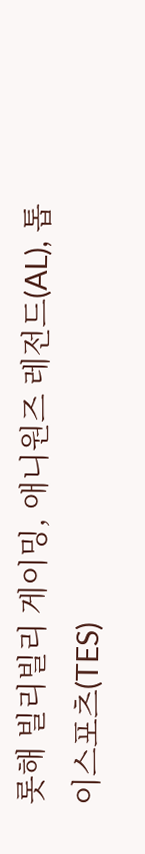롯해 빌리빌리 게이밍, 애니원즈 레전드(AL), 톱 이스포츠(TES)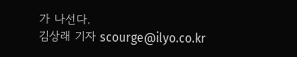가 나선다.
김상래 기자 scourge@ilyo.co.kr